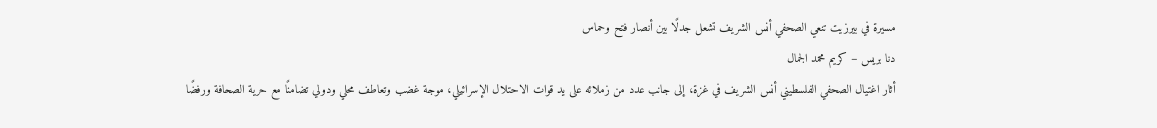مسيرة في بيرزيت تنعي الصحفي أنس الشريف تشعل جدلًا بين أنصار فتح وحماس
دنا بريس – كريم محمد الجمال
أثار اغتيال الصحفي الفلسطيني أنس الشريف في غزة، إلى جانب عدد من زملائه على يد قوات الاحتلال الإسرائيلي، موجة غضب وتعاطف محلي ودولي تضامنًا مع حرية الصحافة ورفضًا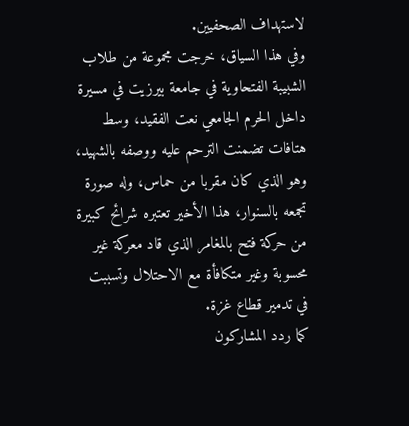لاستهداف الصحفيين.
وفي هذا السياق، خرجت مجموعة من طلاب الشبيبة الفتحاوية في جامعة بيرزيت في مسيرة داخل الحرم الجامعي نعت الفقيد، وسط هتافات تضمنت الترحم عليه ووصفه بالشهيد، وهو الذي كان مقربا من حماس، وله صورة تجمعه بالسنوار، هذا الأخير تعتبره شرائح كبيرة من حركة فتح بالمغامر الذي قاد معركة غير محسوبة وغير متكافأة مع الاحتلال وتسببت في تدمير قطاع غزة.
كما ردد المشاركون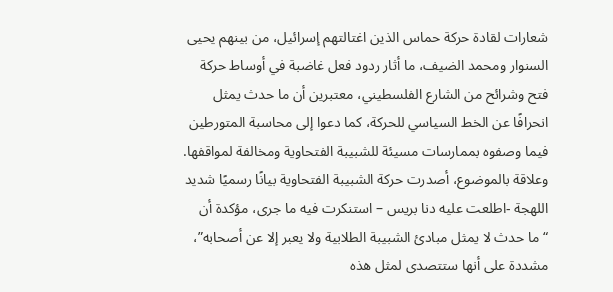شعارات لقادة حركة حماس الذين اغتالتهم إسرائيل، من بينهم يحيى السنوار ومحمد الضيف، ما أثار ردود فعل غاضبة في أوساط حركة فتح وشرائح من الشارع الفلسطيني، معتبرين أن ما حدث يمثل انحرافًا عن الخط السياسي للحركة، كما دعوا إلى محاسبة المتورطين فيما وصفوه بممارسات مسيئة للشبيبة الفتحاوية ومخالفة لمواقفها.
وعلاقة بالموضوع، أصدرت حركة الشبيبة الفتحاوية بيانًا رسميًا شديد اللهجة -اطلعت عليه دنا بريس – استنكرت فيه ما جرى، مؤكدة أن “ما حدث لا يمثل مبادئ الشبيبة الطلابية ولا يعبر إلا عن أصحابه”، مشددة على أنها ستتصدى لمثل هذه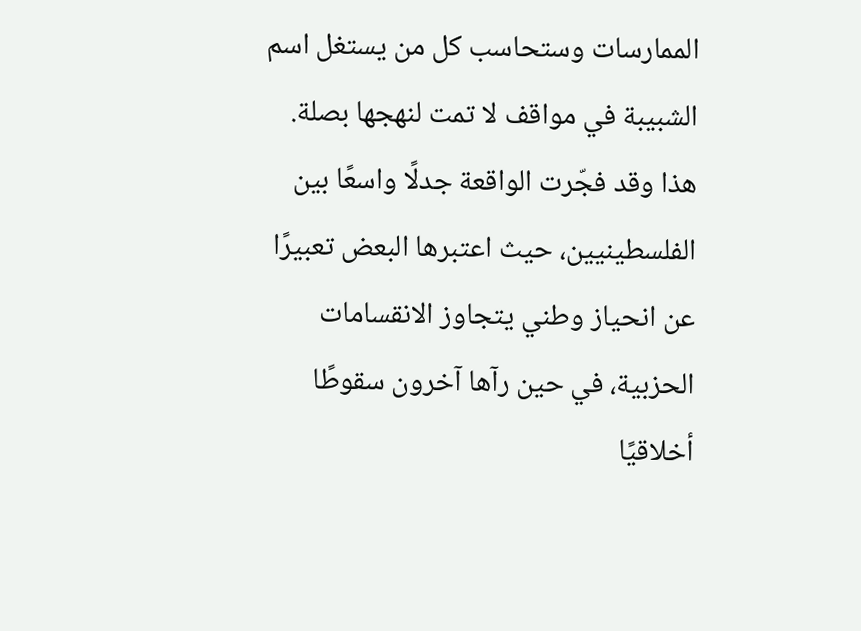الممارسات وستحاسب كل من يستغل اسم الشبيبة في مواقف لا تمت لنهجها بصلة.
هذا وقد فجّرت الواقعة جدلًا واسعًا بين الفلسطينيين، حيث اعتبرها البعض تعبيرًا عن انحياز وطني يتجاوز الانقسامات الحزبية، في حين رآها آخرون سقوطًا أخلاقيًا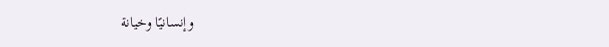وإنسانيًا وخيانة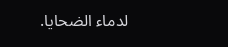لدماء الضحايا.